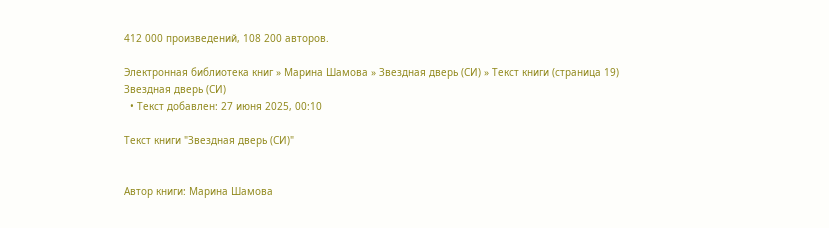412 000 произведений, 108 200 авторов.

Электронная библиотека книг » Марина Шамова » Звездная дверь (СИ) » Текст книги (страница 19)
Звездная дверь (СИ)
  • Текст добавлен: 27 июня 2025, 00:10

Текст книги "Звездная дверь (СИ)"


Автор книги: Марина Шамова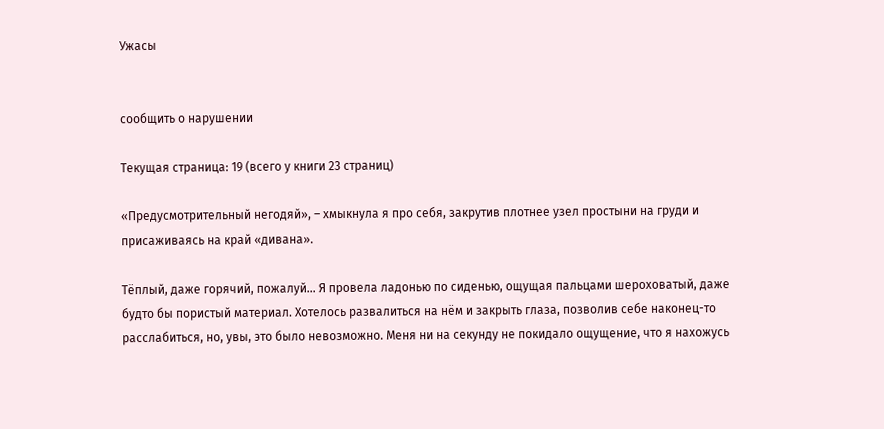Ужасы


сообщить о нарушении

Текущая страница: 19 (всего у книги 23 страниц)

«Предусмотрительный негодяй», – хмыкнула я про себя, закрутив плотнее узел простыни на груди и присаживаясь на край «дивана».

Тёплый, даже горячий, пожалуй… Я провела ладонью по сиденью, ощущая пальцами шероховатый, даже будто бы пористый материал. Хотелось развалиться на нём и закрыть глаза, позволив себе наконец-то расслабиться, но, увы, это было невозможно. Меня ни на секунду не покидало ощущение, что я нахожусь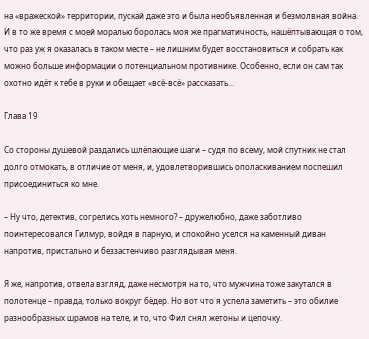на «вражеской» территории, пускай даже это и была необъявленная и безмолвная война. И в то же время с моей моралью боролась моя же прагматичность, нашёптывающая о том, что раз уж я оказалась в таком месте – не лишним будет восстановиться и собрать как можно больше информации о потенциальном противнике. Особенно, если он сам так охотно идёт к тебе в руки и обещает «всё-всё» рассказать…

Глава 19

Со стороны душевой раздались шлёпающие шаги – судя по всему, мой спутник не стал долго отмокать, в отличие от меня, и, удовлетворившись ополаскиванием поспешил присоединиться ко мне.

– Ну что, детектив, согрелись хоть немного? – дружелюбно, даже заботливо поинтересовался Гилмур, войдя в парную, и спокойно уселся на каменный диван напротив, пристально и беззастенчиво разглядывая меня.

Я же, напротив, отвела взгляд, даже несмотря на то, что мужчина тоже закутался в полотенце – правда, только вокруг бёдер. Но вот что я успела заметить – это обилие разнообразных шрамов на теле, и то, что Фил снял жетоны и цепочку.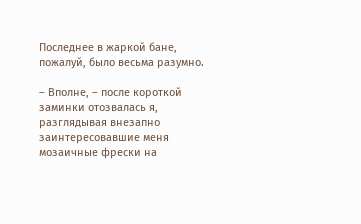Последнее в жаркой бане, пожалуй, было весьма разумно.

– Вполне, – после короткой заминки отозвалась я, разглядывая внезапно заинтересовавшие меня мозаичные фрески на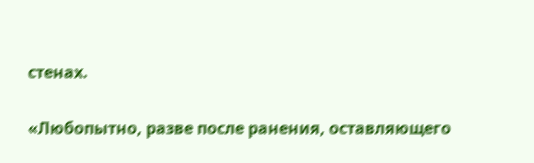стенах.

«Любопытно, разве после ранения, оставляющего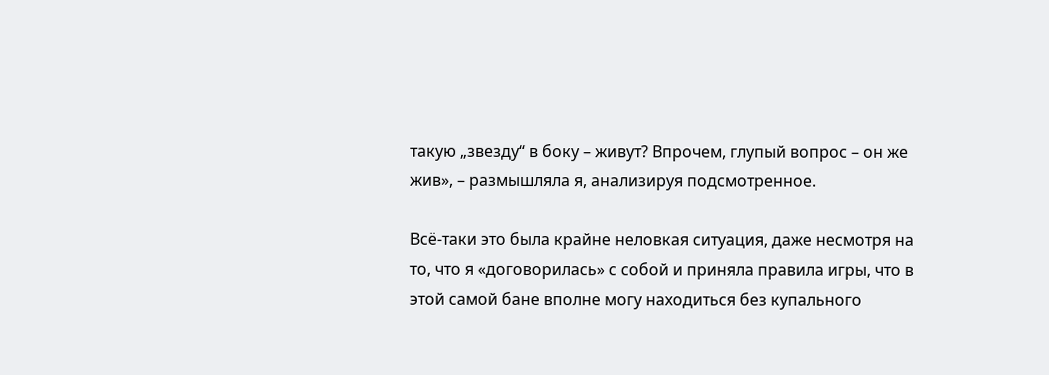такую „звезду“ в боку – живут? Впрочем, глупый вопрос – он же жив», – размышляла я, анализируя подсмотренное.

Всё-таки это была крайне неловкая ситуация, даже несмотря на то, что я «договорилась» с собой и приняла правила игры, что в этой самой бане вполне могу находиться без купального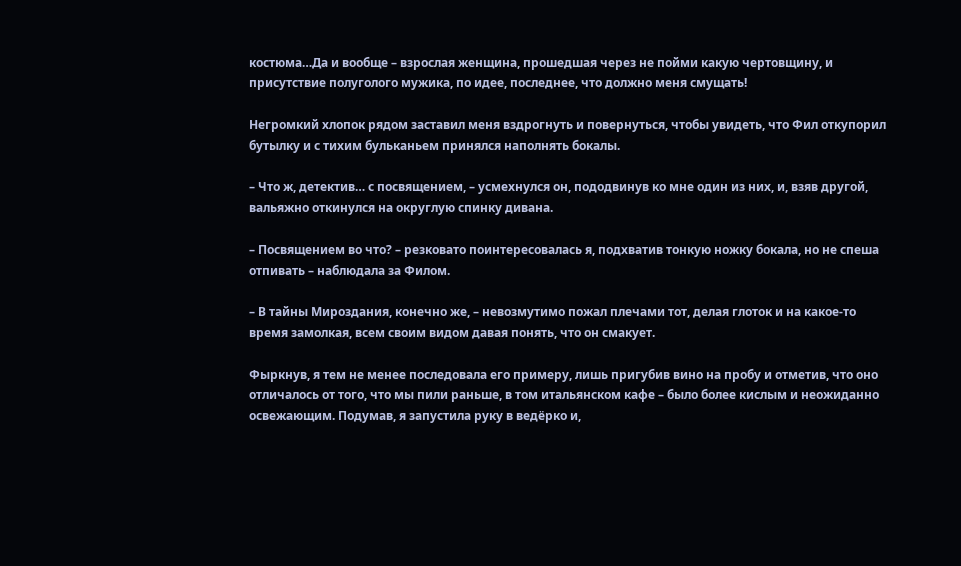костюма…Да и вообще – взрослая женщина, прошедшая через не пойми какую чертовщину, и присутствие полуголого мужика, по идее, последнее, что должно меня смущать!

Негромкий хлопок рядом заставил меня вздрогнуть и повернуться, чтобы увидеть, что Фил откупорил бутылку и с тихим бульканьем принялся наполнять бокалы.

– Что ж, детектив… с посвящением, – усмехнулся он, пододвинув ко мне один из них, и, взяв другой, вальяжно откинулся на округлую спинку дивана.

– Посвящением во что? – резковато поинтересовалась я, подхватив тонкую ножку бокала, но не спеша отпивать – наблюдала за Филом.

– В тайны Мироздания, конечно же, – невозмутимо пожал плечами тот, делая глоток и на какое-то время замолкая, всем своим видом давая понять, что он смакует.

Фыркнув, я тем не менее последовала его примеру, лишь пригубив вино на пробу и отметив, что оно отличалось от того, что мы пили раньше, в том итальянском кафе – было более кислым и неожиданно освежающим. Подумав, я запустила руку в ведёрко и,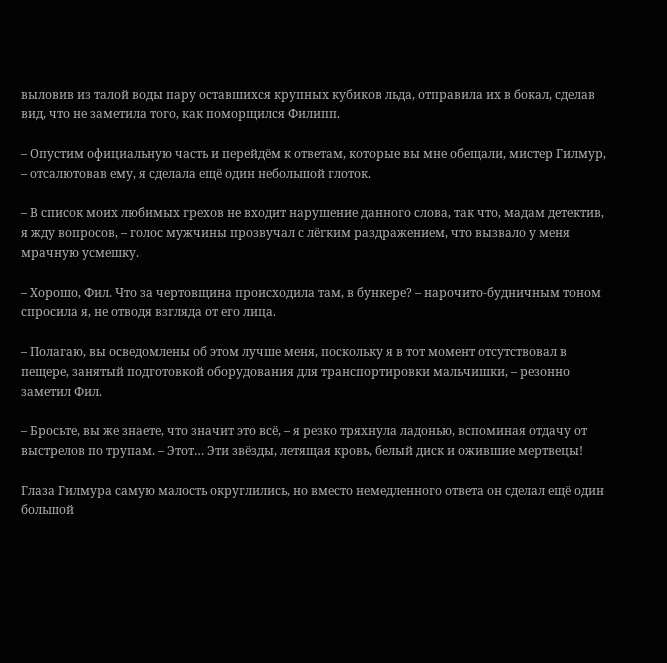выловив из талой воды пару оставшихся крупных кубиков льда, отправила их в бокал, сделав вид, что не заметила того, как поморщился Филипп.

– Опустим официальную часть и перейдём к ответам, которые вы мне обещали, мистер Гилмур, – отсалютовав ему, я сделала ещё один небольшой глоток.

– В список моих любимых грехов не входит нарушение данного слова, так что, мадам детектив, я жду вопросов, – голос мужчины прозвучал с лёгким раздражением, что вызвало у меня мрачную усмешку.

– Хорошо, Фил. Что за чертовщина происходила там, в бункере? – нарочито-будничным тоном спросила я, не отводя взгляда от его лица.

– Полагаю, вы осведомлены об этом лучше меня, поскольку я в тот момент отсутствовал в пещере, занятый подготовкой оборудования для транспортировки мальчишки, – резонно заметил Фил.

– Бросьте, вы же знаете, что значит это всё, – я резко тряхнула ладонью, вспоминая отдачу от выстрелов по трупам. – Этот… Эти звёзды, летящая кровь, белый диск и ожившие мертвецы!

Глаза Гилмура самую малость округлились, но вместо немедленного ответа он сделал ещё один большой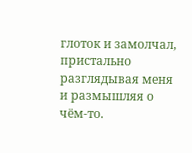глоток и замолчал, пристально разглядывая меня и размышляя о чём-то.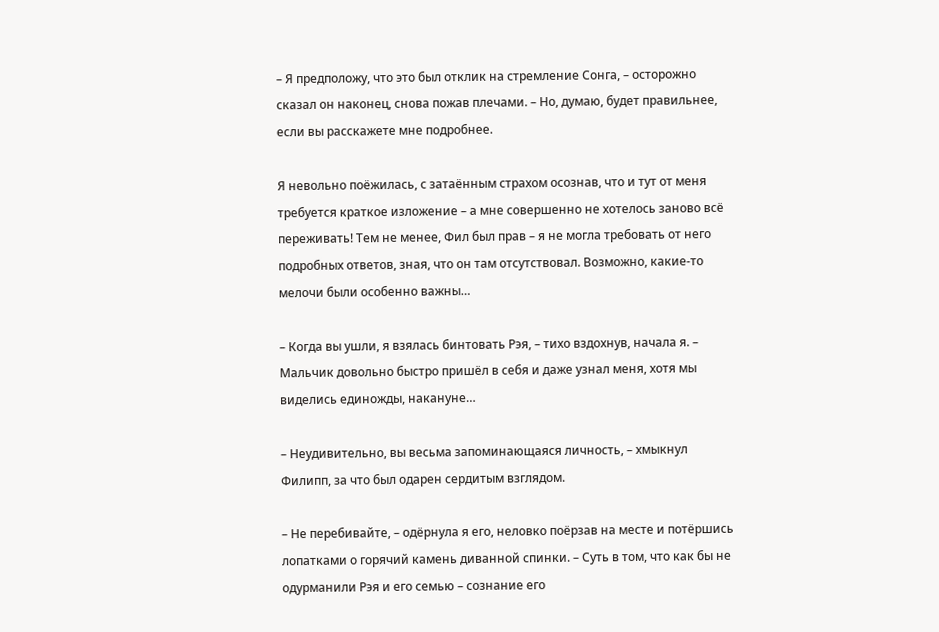– Я предположу, что это был отклик на стремление Сонга, – осторожно сказал он наконец, снова пожав плечами. – Но, думаю, будет правильнее, если вы расскажете мне подробнее.

Я невольно поёжилась, с затаённым страхом осознав, что и тут от меня требуется краткое изложение – а мне совершенно не хотелось заново всё переживать! Тем не менее, Фил был прав – я не могла требовать от него подробных ответов, зная, что он там отсутствовал. Возможно, какие-то мелочи были особенно важны…

– Когда вы ушли, я взялась бинтовать Рэя, – тихо вздохнув, начала я. – Мальчик довольно быстро пришёл в себя и даже узнал меня, хотя мы виделись единожды, накануне…

– Неудивительно, вы весьма запоминающаяся личность, – хмыкнул Филипп, за что был одарен сердитым взглядом.

– Не перебивайте, – одёрнула я его, неловко поёрзав на месте и потёршись лопатками о горячий камень диванной спинки. – Суть в том, что как бы не одурманили Рэя и его семью – сознание его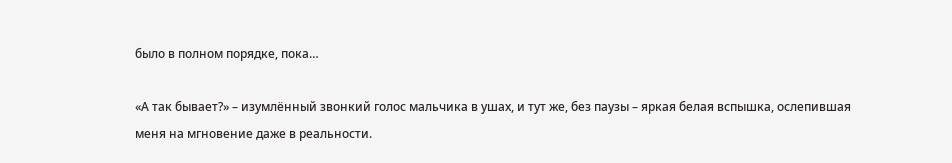было в полном порядке, пока…

«А так бывает?» – изумлённый звонкий голос мальчика в ушах, и тут же, без паузы – яркая белая вспышка, ослепившая меня на мгновение даже в реальности.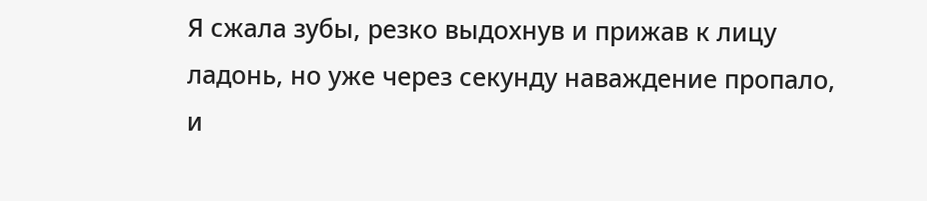Я сжала зубы, резко выдохнув и прижав к лицу ладонь, но уже через секунду наваждение пропало, и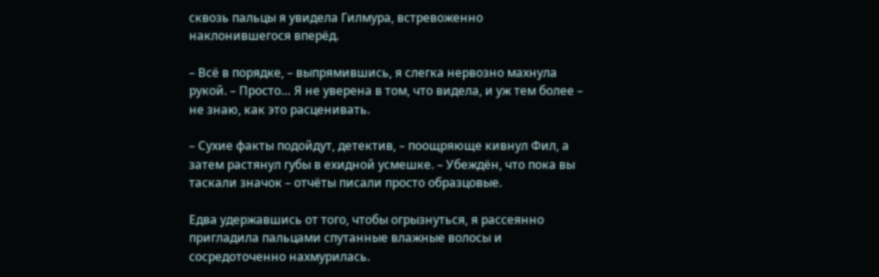сквозь пальцы я увидела Гилмура, встревоженно наклонившегося вперёд.

– Всё в порядке, – выпрямившись, я слегка нервозно махнула рукой. – Просто… Я не уверена в том, что видела, и уж тем более – не знаю, как это расценивать.

– Сухие факты подойдут, детектив, – поощряюще кивнул Фил, а затем растянул губы в ехидной усмешке. – Убеждён, что пока вы таскали значок – отчёты писали просто образцовые.

Едва удержавшись от того, чтобы огрызнуться, я рассеянно пригладила пальцами спутанные влажные волосы и сосредоточенно нахмурилась.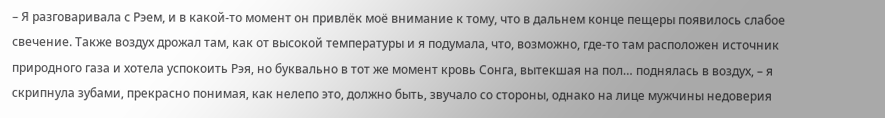– Я разговаривала с Рэем, и в какой-то момент он привлёк моё внимание к тому, что в дальнем конце пещеры появилось слабое свечение. Также воздух дрожал там, как от высокой температуры и я подумала, что, возможно, где-то там расположен источник природного газа и хотела успокоить Рэя, но буквально в тот же момент кровь Сонга, вытекшая на пол… поднялась в воздух, – я скрипнула зубами, прекрасно понимая, как нелепо это, должно быть, звучало со стороны, однако на лице мужчины недоверия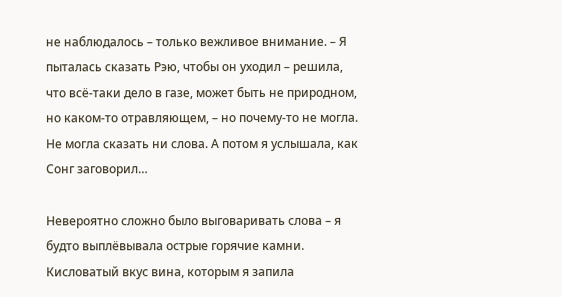не наблюдалось – только вежливое внимание. – Я пыталась сказать Рэю, чтобы он уходил – решила, что всё-таки дело в газе, может быть не природном, но каком-то отравляющем, – но почему-то не могла. Не могла сказать ни слова. А потом я услышала, как Сонг заговорил…

Невероятно сложно было выговаривать слова – я будто выплёвывала острые горячие камни. Кисловатый вкус вина, которым я запила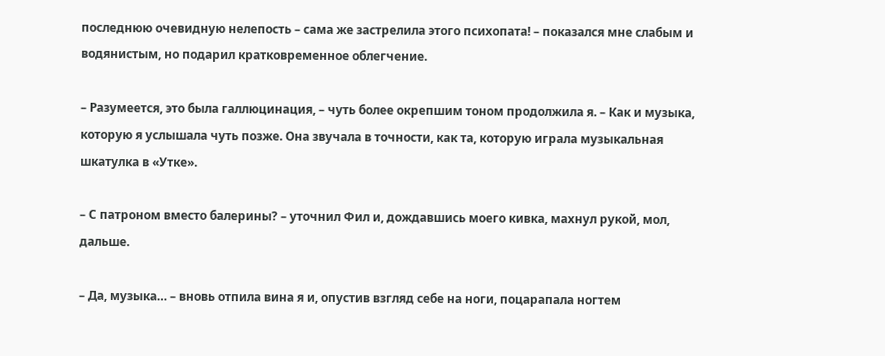последнюю очевидную нелепость – сама же застрелила этого психопата! – показался мне слабым и водянистым, но подарил кратковременное облегчение.

– Разумеется, это была галлюцинация, – чуть более окрепшим тоном продолжила я. – Как и музыка, которую я услышала чуть позже. Она звучала в точности, как та, которую играла музыкальная шкатулка в «Утке».

– С патроном вместо балерины? – уточнил Фил и, дождавшись моего кивка, махнул рукой, мол, дальше.

– Да, музыка… – вновь отпила вина я и, опустив взгляд себе на ноги, поцарапала ногтем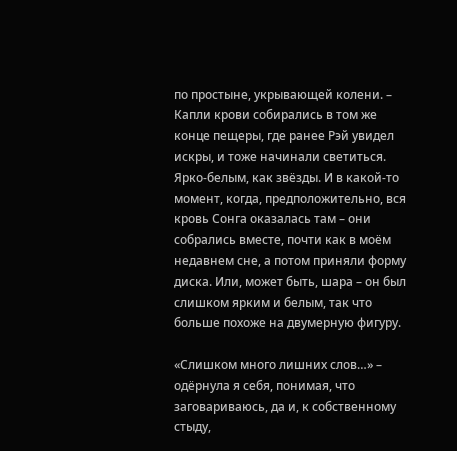по простыне, укрывающей колени. – Капли крови собирались в том же конце пещеры, где ранее Рэй увидел искры, и тоже начинали светиться. Ярко-белым, как звёзды. И в какой-то момент, когда, предположительно, вся кровь Сонга оказалась там – они собрались вместе, почти как в моём недавнем сне, а потом приняли форму диска. Или, может быть, шара – он был слишком ярким и белым, так что больше похоже на двумерную фигуру.

«Слишком много лишних слов…» – одёрнула я себя, понимая, что заговариваюсь, да и, к собственному стыду,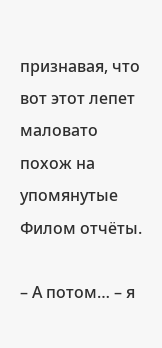признавая, что вот этот лепет маловато похож на упомянутые Филом отчёты.

– А потом… – я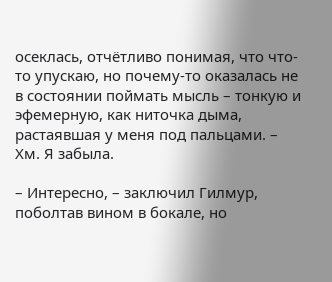осеклась, отчётливо понимая, что что-то упускаю, но почему-то оказалась не в состоянии поймать мысль – тонкую и эфемерную, как ниточка дыма, растаявшая у меня под пальцами. – Хм. Я забыла.

– Интересно, – заключил Гилмур, поболтав вином в бокале, но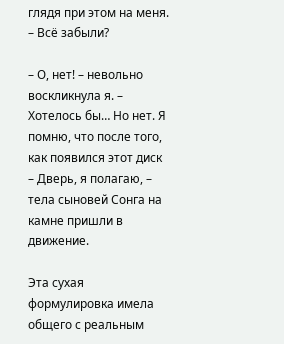глядя при этом на меня. – Всё забыли?

– О, нет! – невольно воскликнула я. – Хотелось бы… Но нет. Я помню, что после того, как появился этот диск – Дверь, я полагаю, – тела сыновей Сонга на камне пришли в движение.

Эта сухая формулировка имела общего с реальным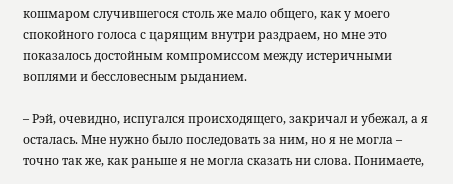кошмаром случившегося столь же мало общего, как у моего спокойного голоса с царящим внутри раздраем, но мне это показалось достойным компромиссом между истеричными воплями и бессловесным рыданием.

– Рэй, очевидно, испугался происходящего, закричал и убежал, а я осталась. Мне нужно было последовать за ним, но я не могла – точно так же, как раньше я не могла сказать ни слова. Понимаете,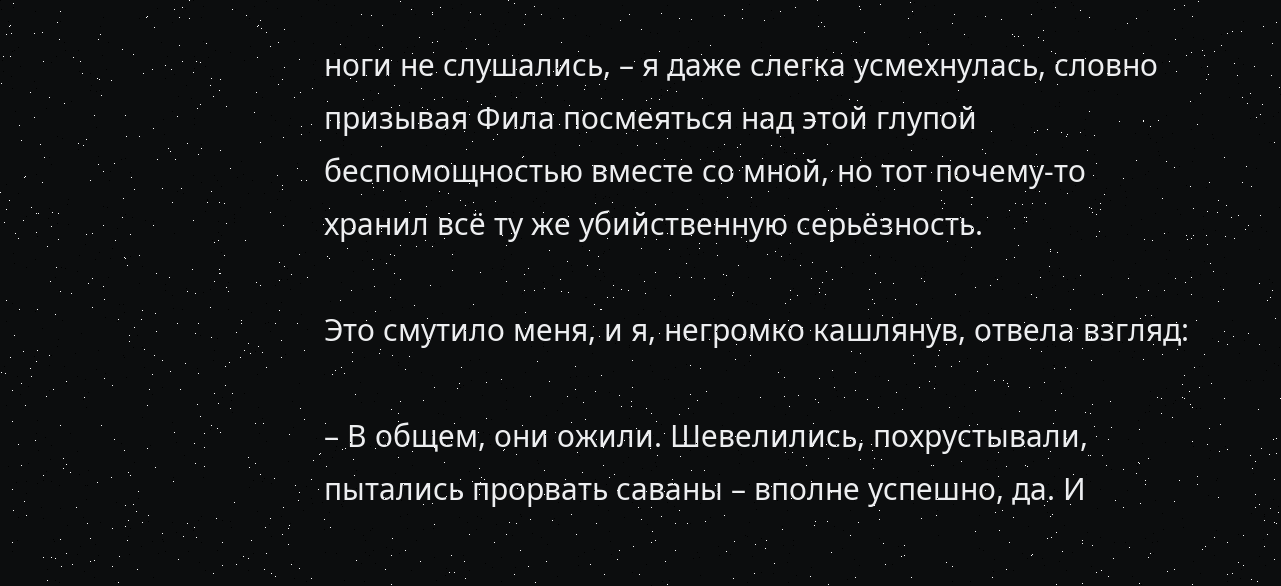ноги не слушались, – я даже слегка усмехнулась, словно призывая Фила посмеяться над этой глупой беспомощностью вместе со мной, но тот почему-то хранил всё ту же убийственную серьёзность.

Это смутило меня, и я, негромко кашлянув, отвела взгляд:

– В общем, они ожили. Шевелились, похрустывали, пытались прорвать саваны – вполне успешно, да. И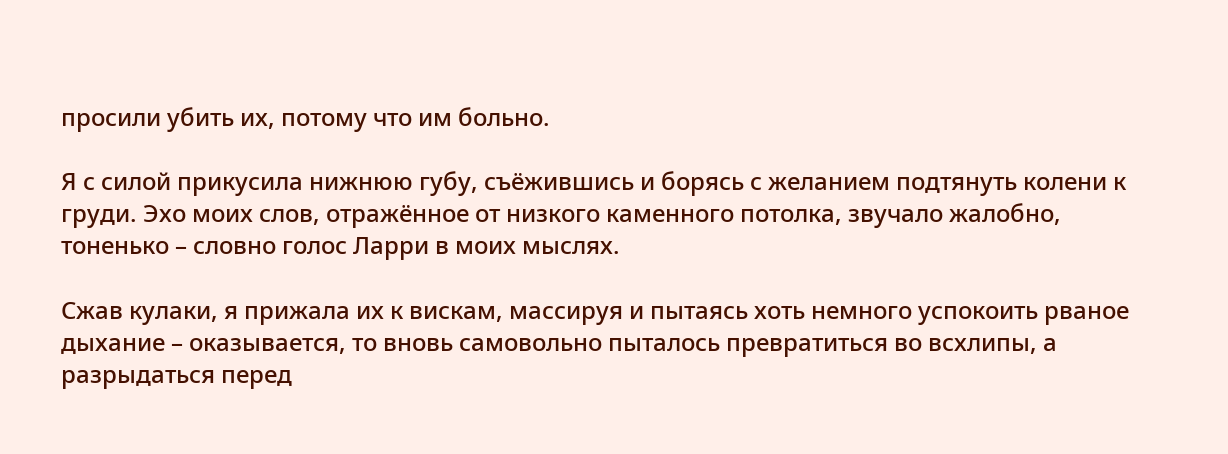просили убить их, потому что им больно.

Я с силой прикусила нижнюю губу, съёжившись и борясь с желанием подтянуть колени к груди. Эхо моих слов, отражённое от низкого каменного потолка, звучало жалобно, тоненько – словно голос Ларри в моих мыслях.

Сжав кулаки, я прижала их к вискам, массируя и пытаясь хоть немного успокоить рваное дыхание – оказывается, то вновь самовольно пыталось превратиться во всхлипы, а разрыдаться перед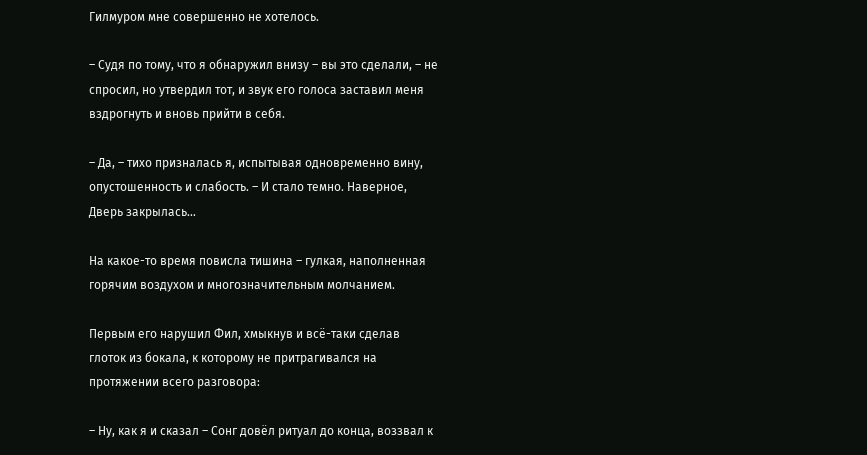Гилмуром мне совершенно не хотелось.

– Судя по тому, что я обнаружил внизу – вы это сделали, – не спросил, но утвердил тот, и звук его голоса заставил меня вздрогнуть и вновь прийти в себя.

– Да, – тихо призналась я, испытывая одновременно вину, опустошенность и слабость. – И стало темно. Наверное, Дверь закрылась…

На какое-то время повисла тишина – гулкая, наполненная горячим воздухом и многозначительным молчанием.

Первым его нарушил Фил, хмыкнув и всё-таки сделав глоток из бокала, к которому не притрагивался на протяжении всего разговора:

– Ну, как я и сказал – Сонг довёл ритуал до конца, воззвал к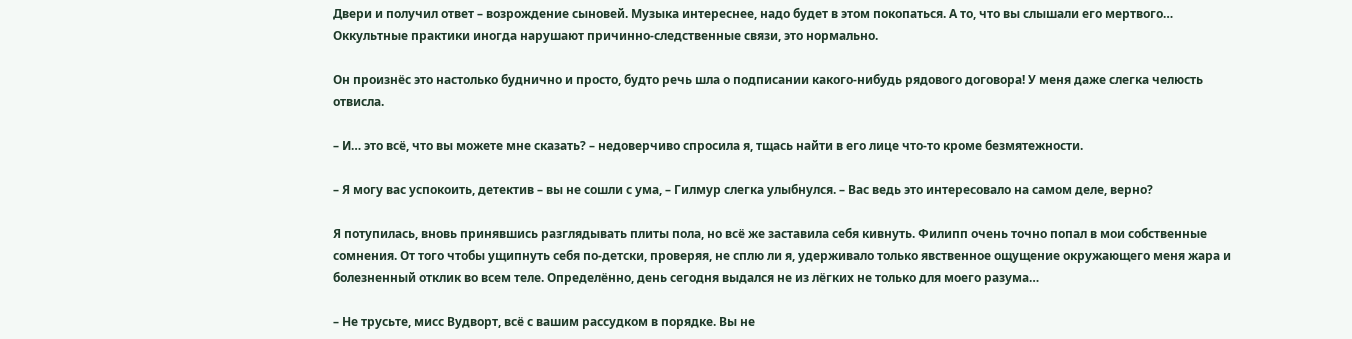Двери и получил ответ – возрождение сыновей. Музыка интереснее, надо будет в этом покопаться. А то, что вы слышали его мертвого… Оккультные практики иногда нарушают причинно-следственные связи, это нормально.

Он произнёс это настолько буднично и просто, будто речь шла о подписании какого-нибудь рядового договора! У меня даже слегка челюсть отвисла.

– И… это всё, что вы можете мне сказать? – недоверчиво спросила я, тщась найти в его лице что-то кроме безмятежности.

– Я могу вас успокоить, детектив – вы не сошли с ума, – Гилмур слегка улыбнулся. – Вас ведь это интересовало на самом деле, верно?

Я потупилась, вновь принявшись разглядывать плиты пола, но всё же заставила себя кивнуть. Филипп очень точно попал в мои собственные сомнения. От того чтобы ущипнуть себя по-детски, проверяя, не сплю ли я, удерживало только явственное ощущение окружающего меня жара и болезненный отклик во всем теле. Определённо, день сегодня выдался не из лёгких не только для моего разума…

– Не трусьте, мисс Вудворт, всё с вашим рассудком в порядке. Вы не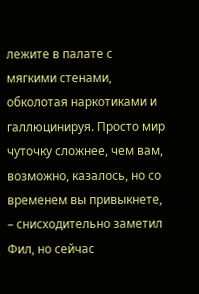лежите в палате с мягкими стенами, обколотая наркотиками и галлюцинируя. Просто мир чуточку сложнее, чем вам, возможно, казалось, но со временем вы привыкнете, – снисходительно заметил Фил, но сейчас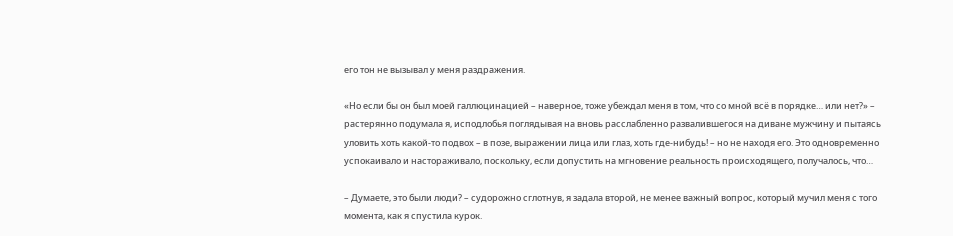его тон не вызывал у меня раздражения.

«Но если бы он был моей галлюцинацией – наверное, тоже убеждал меня в том, что со мной всё в порядке… или нет?» – растерянно подумала я, исподлобья поглядывая на вновь расслабленно развалившегося на диване мужчину и пытаясь уловить хоть какой-то подвох – в позе, выражении лица или глаз, хоть где-нибудь! – но не находя его. Это одновременно успокаивало и настораживало, поскольку, если допустить на мгновение реальность происходящего, получалось, что…

– Думаете, это были люди? – судорожно сглотнув, я задала второй, не менее важный вопрос, который мучил меня с того момента, как я спустила курок.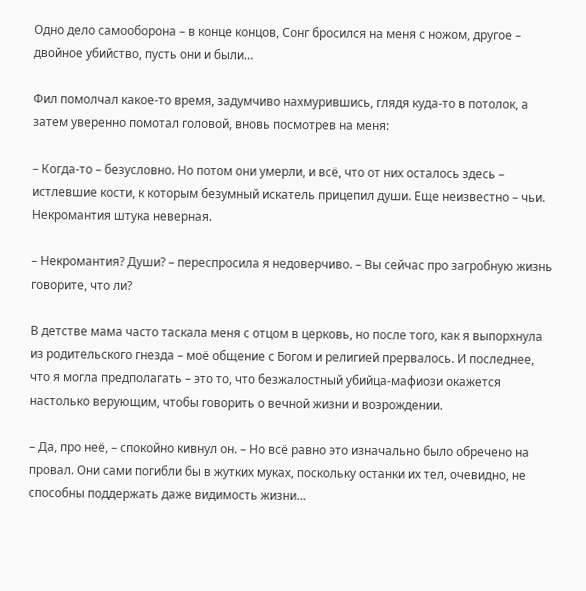Одно дело самооборона – в конце концов, Сонг бросился на меня с ножом, другое – двойное убийство, пусть они и были…

Фил помолчал какое-то время, задумчиво нахмурившись, глядя куда-то в потолок, а затем уверенно помотал головой, вновь посмотрев на меня:

– Когда-то – безусловно. Но потом они умерли, и всё, что от них осталось здесь – истлевшие кости, к которым безумный искатель прицепил души. Еще неизвестно – чьи. Некромантия штука неверная.

– Некромантия? Души? – переспросила я недоверчиво. – Вы сейчас про загробную жизнь говорите, что ли?

В детстве мама часто таскала меня с отцом в церковь, но после того, как я выпорхнула из родительского гнезда – моё общение с Богом и религией прервалось. И последнее, что я могла предполагать – это то, что безжалостный убийца-мафиози окажется настолько верующим, чтобы говорить о вечной жизни и возрождении.

– Да, про неё, – спокойно кивнул он. – Но всё равно это изначально было обречено на провал. Они сами погибли бы в жутких муках, поскольку останки их тел, очевидно, не способны поддержать даже видимость жизни…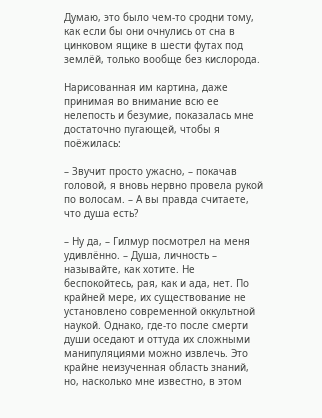Думаю, это было чем-то сродни тому, как если бы они очнулись от сна в цинковом ящике в шести футах под землёй, только вообще без кислорода.

Нарисованная им картина, даже принимая во внимание всю ее нелепость и безумие, показалась мне достаточно пугающей, чтобы я поёжилась:

– Звучит просто ужасно, – покачав головой, я вновь нервно провела рукой по волосам. – А вы правда считаете, что душа есть?

– Ну да, – Гилмур посмотрел на меня удивлённо. – Душа, личность – называйте, как хотите. Не беспокойтесь, рая, как и ада, нет. По крайней мере, их существование не установлено современной оккультной наукой. Однако, где-то после смерти души оседают и оттуда их сложными манипуляциями можно извлечь. Это крайне неизученная область знаний, но, насколько мне известно, в этом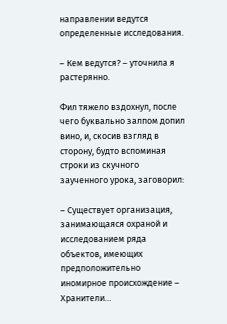направлении ведутся определенные исследования.

– Кем ведутся? – уточнила я растерянно.

Фил тяжело вздохнул, после чего буквально залпом допил вино, и, скосив взгляд в сторону, будто вспоминая строки из скучного заученного урока, заговорил:

– Существует организация, занимающаяся охраной и исследованием ряда объектов, имеющих предположительно иномирное происхождение – Хранители…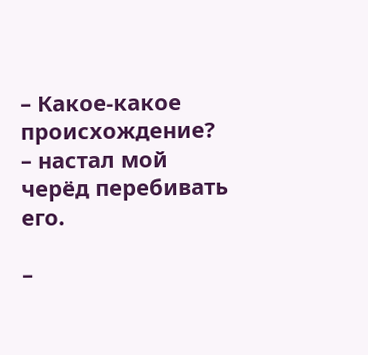– Какое-какое происхождение? – настал мой черёд перебивать его.

–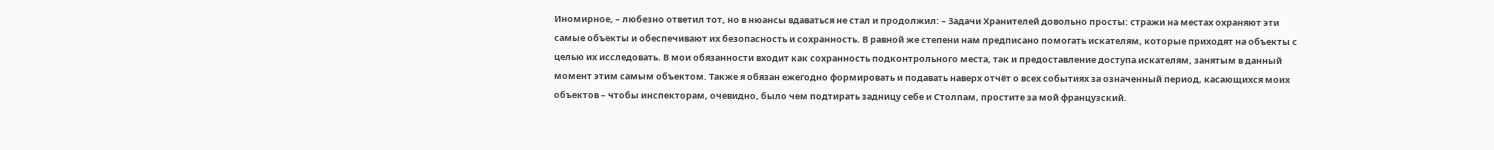Иномирное, – любезно ответил тот, но в нюансы вдаваться не стал и продолжил: – Задачи Хранителей довольно просты: стражи на местах охраняют эти самые объекты и обеспечивают их безопасность и сохранность. В равной же степени нам предписано помогать искателям, которые приходят на объекты с целью их исследовать. В мои обязанности входит как сохранность подконтрольного места, так и предоставление доступа искателям, занятым в данный момент этим самым объектом. Также я обязан ежегодно формировать и подавать наверх отчёт о всех событиях за означенный период, касающихся моих объектов – чтобы инспекторам, очевидно, было чем подтирать задницу себе и Столпам, простите за мой французский.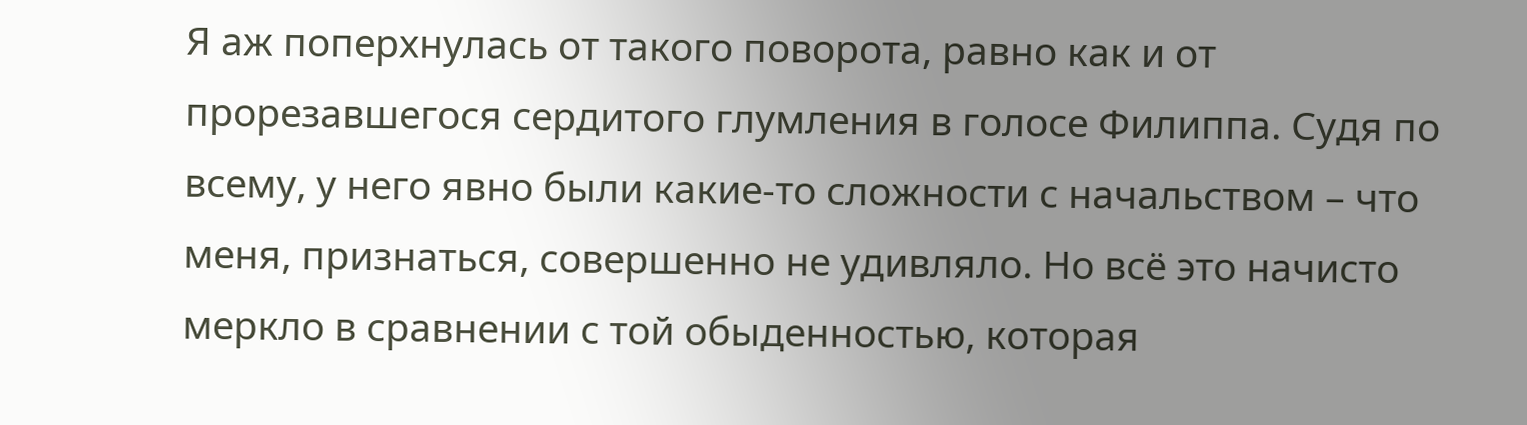Я аж поперхнулась от такого поворота, равно как и от прорезавшегося сердитого глумления в голосе Филиппа. Судя по всему, у него явно были какие-то сложности с начальством – что меня, признаться, совершенно не удивляло. Но всё это начисто меркло в сравнении с той обыденностью, которая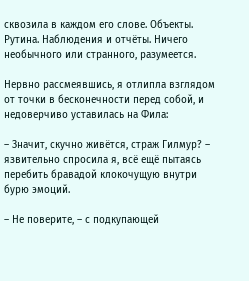сквозила в каждом его слове. Объекты. Рутина. Наблюдения и отчёты. Ничего необычного или странного, разумеется.

Нервно рассмеявшись, я отлипла взглядом от точки в бесконечности перед собой, и недоверчиво уставилась на Фила:

– Значит, скучно живётся, страж Гилмур? – язвительно спросила я, всё ещё пытаясь перебить бравадой клокочущую внутри бурю эмоций.

– Не поверите, – с подкупающей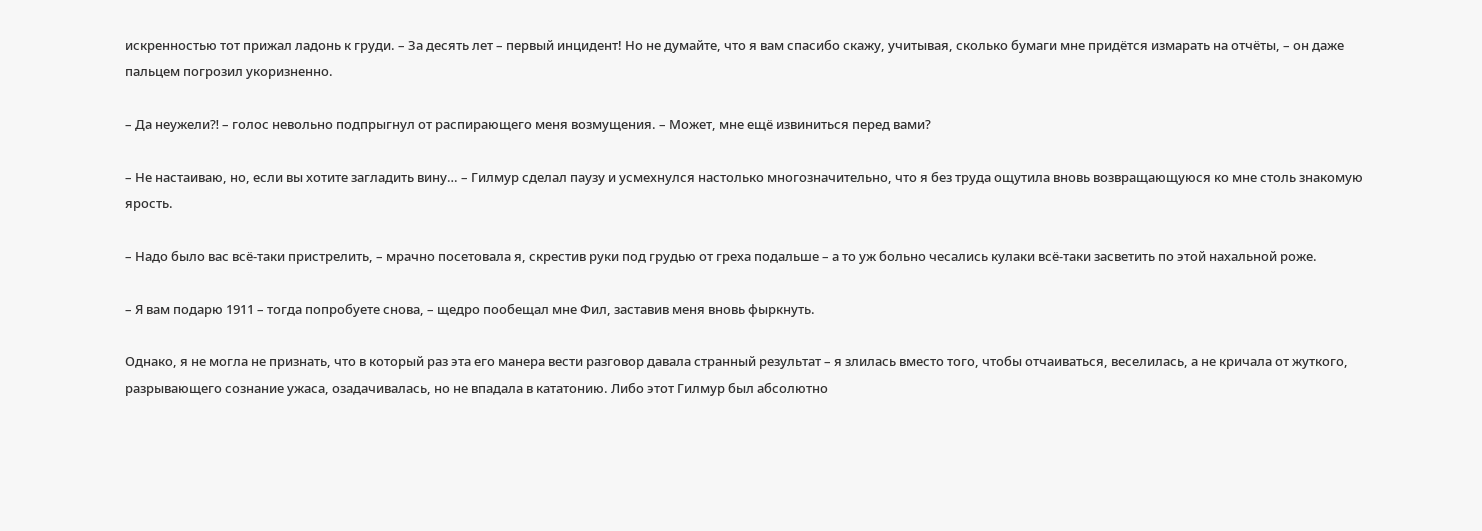искренностью тот прижал ладонь к груди. – За десять лет – первый инцидент! Но не думайте, что я вам спасибо скажу, учитывая, сколько бумаги мне придётся измарать на отчёты, – он даже пальцем погрозил укоризненно.

– Да неужели⁈ – голос невольно подпрыгнул от распирающего меня возмущения. – Может, мне ещё извиниться перед вами?

– Не настаиваю, но, если вы хотите загладить вину… – Гилмур сделал паузу и усмехнулся настолько многозначительно, что я без труда ощутила вновь возвращающуюся ко мне столь знакомую ярость.

– Надо было вас всё-таки пристрелить, – мрачно посетовала я, скрестив руки под грудью от греха подальше – а то уж больно чесались кулаки всё-таки засветить по этой нахальной роже.

– Я вам подарю 1911 – тогда попробуете снова, – щедро пообещал мне Фил, заставив меня вновь фыркнуть.

Однако, я не могла не признать, что в который раз эта его манера вести разговор давала странный результат – я злилась вместо того, чтобы отчаиваться, веселилась, а не кричала от жуткого, разрывающего сознание ужаса, озадачивалась, но не впадала в кататонию. Либо этот Гилмур был абсолютно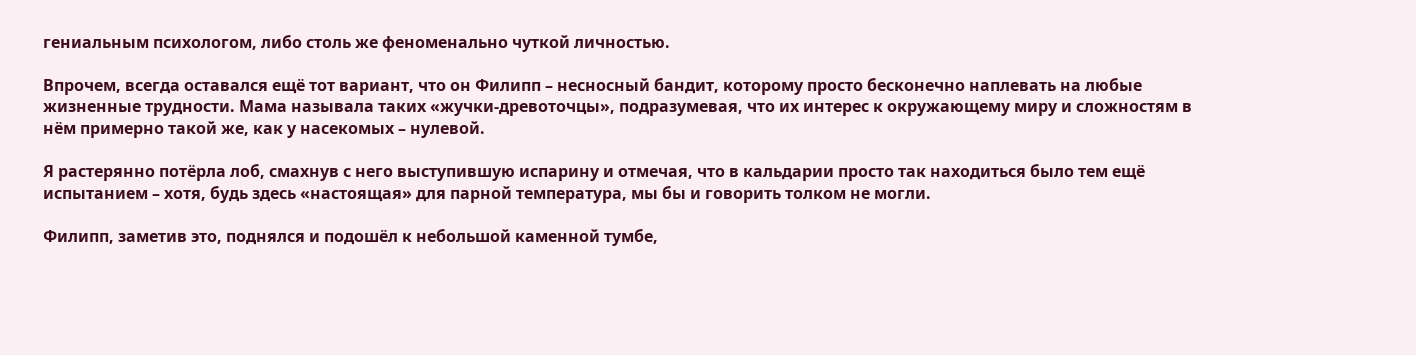гениальным психологом, либо столь же феноменально чуткой личностью.

Впрочем, всегда оставался ещё тот вариант, что он Филипп – несносный бандит, которому просто бесконечно наплевать на любые жизненные трудности. Мама называла таких «жучки-древоточцы», подразумевая, что их интерес к окружающему миру и сложностям в нём примерно такой же, как у насекомых – нулевой.

Я растерянно потёрла лоб, смахнув с него выступившую испарину и отмечая, что в кальдарии просто так находиться было тем ещё испытанием – хотя, будь здесь «настоящая» для парной температура, мы бы и говорить толком не могли.

Филипп, заметив это, поднялся и подошёл к небольшой каменной тумбе,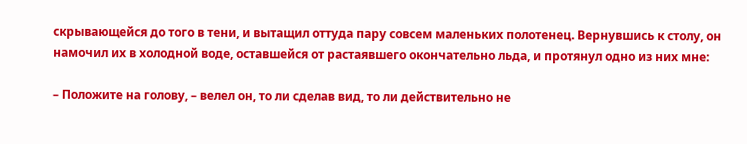скрывающейся до того в тени, и вытащил оттуда пару совсем маленьких полотенец. Вернувшись к столу, он намочил их в холодной воде, оставшейся от растаявшего окончательно льда, и протянул одно из них мне:

– Положите на голову, – велел он, то ли сделав вид, то ли действительно не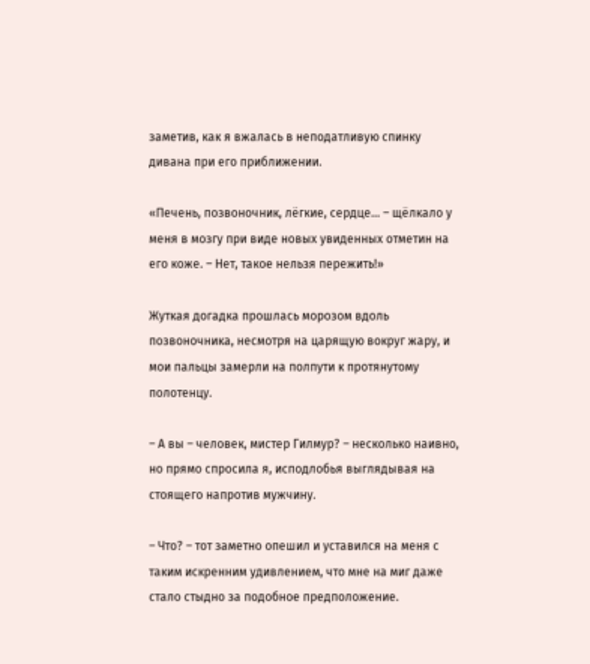заметив, как я вжалась в неподатливую спинку дивана при его приближении.

«Печень, позвоночник, лёгкие, сердце… – щёлкало у меня в мозгу при виде новых увиденных отметин на его коже. – Нет, такое нельзя пережить!»

Жуткая догадка прошлась морозом вдоль позвоночника, несмотря на царящую вокруг жару, и мои пальцы замерли на полпути к протянутому полотенцу.

– А вы – человек, мистер Гилмур? – несколько наивно, но прямо спросила я, исподлобья выглядывая на стоящего напротив мужчину.

– Что? – тот заметно опешил и уставился на меня с таким искренним удивлением, что мне на миг даже стало стыдно за подобное предположение.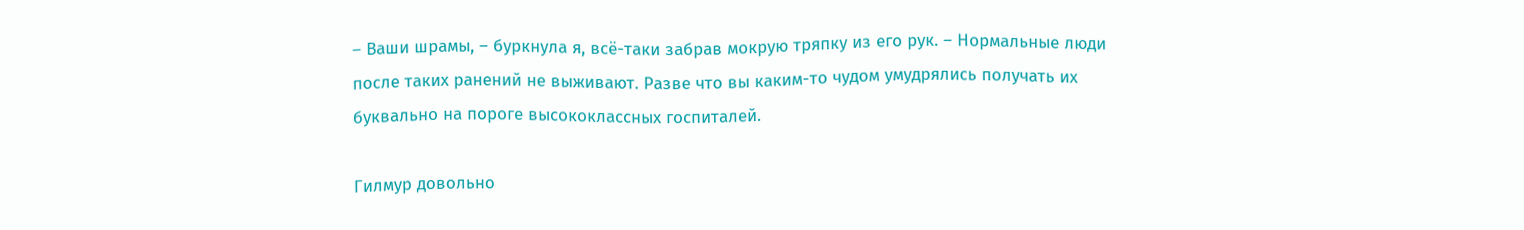– Ваши шрамы, – буркнула я, всё-таки забрав мокрую тряпку из его рук. – Нормальные люди после таких ранений не выживают. Разве что вы каким-то чудом умудрялись получать их буквально на пороге высококлассных госпиталей.

Гилмур довольно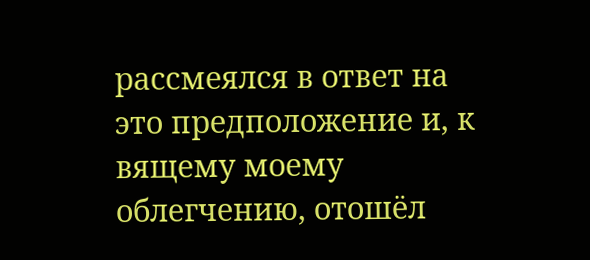рассмеялся в ответ на это предположение и, к вящему моему облегчению, отошёл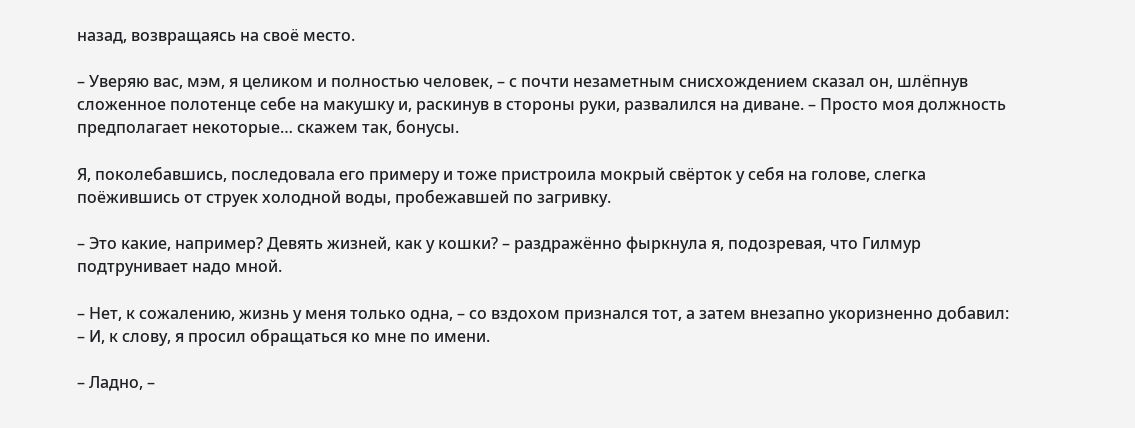назад, возвращаясь на своё место.

– Уверяю вас, мэм, я целиком и полностью человек, – с почти незаметным снисхождением сказал он, шлёпнув сложенное полотенце себе на макушку и, раскинув в стороны руки, развалился на диване. – Просто моя должность предполагает некоторые… скажем так, бонусы.

Я, поколебавшись, последовала его примеру и тоже пристроила мокрый свёрток у себя на голове, слегка поёжившись от струек холодной воды, пробежавшей по загривку.

– Это какие, например? Девять жизней, как у кошки? – раздражённо фыркнула я, подозревая, что Гилмур подтрунивает надо мной.

– Нет, к сожалению, жизнь у меня только одна, – со вздохом признался тот, а затем внезапно укоризненно добавил: – И, к слову, я просил обращаться ко мне по имени.

– Ладно, –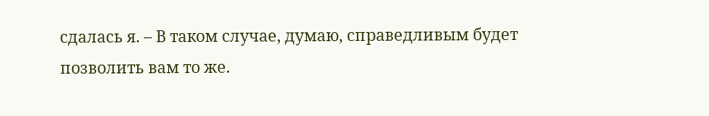сдалась я. – В таком случае, думаю, справедливым будет позволить вам то же.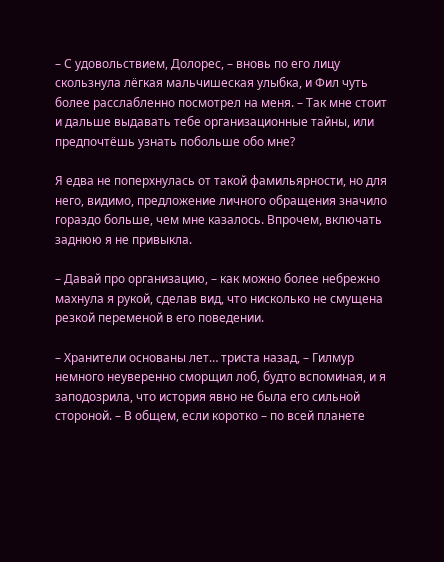– С удовольствием, Долорес, – вновь по его лицу скользнула лёгкая мальчишеская улыбка, и Фил чуть более расслабленно посмотрел на меня. – Так мне стоит и дальше выдавать тебе организационные тайны, или предпочтёшь узнать побольше обо мне?

Я едва не поперхнулась от такой фамильярности, но для него, видимо, предложение личного обращения значило гораздо больше, чем мне казалось. Впрочем, включать заднюю я не привыкла.

– Давай про организацию, – как можно более небрежно махнула я рукой, сделав вид, что нисколько не смущена резкой переменой в его поведении.

– Хранители основаны лет… триста назад, – Гилмур немного неуверенно сморщил лоб, будто вспоминая, и я заподозрила, что история явно не была его сильной стороной. – В общем, если коротко – по всей планете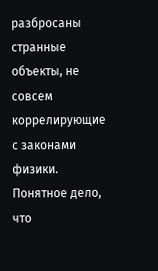разбросаны странные объекты, не совсем коррелирующие с законами физики. Понятное дело, что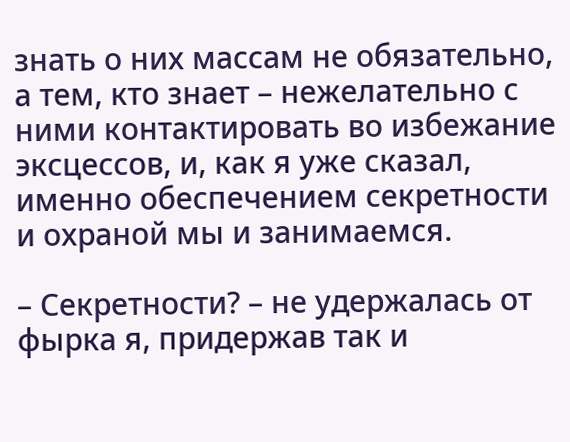знать о них массам не обязательно, а тем, кто знает – нежелательно с ними контактировать во избежание эксцессов, и, как я уже сказал, именно обеспечением секретности и охраной мы и занимаемся.

– Секретности? – не удержалась от фырка я, придержав так и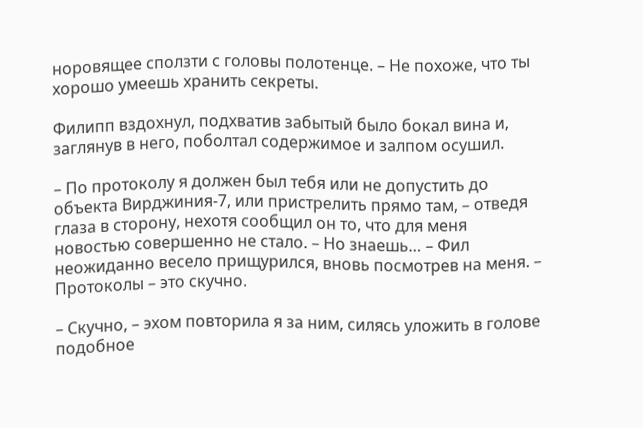норовящее сползти с головы полотенце. – Не похоже, что ты хорошо умеешь хранить секреты.

Филипп вздохнул, подхватив забытый было бокал вина и, заглянув в него, поболтал содержимое и залпом осушил.

– По протоколу я должен был тебя или не допустить до объекта Вирджиния-7, или пристрелить прямо там, – отведя глаза в сторону, нехотя сообщил он то, что для меня новостью совершенно не стало. – Но знаешь… – Фил неожиданно весело прищурился, вновь посмотрев на меня. – Протоколы – это скучно.

– Скучно, – эхом повторила я за ним, силясь уложить в голове подобное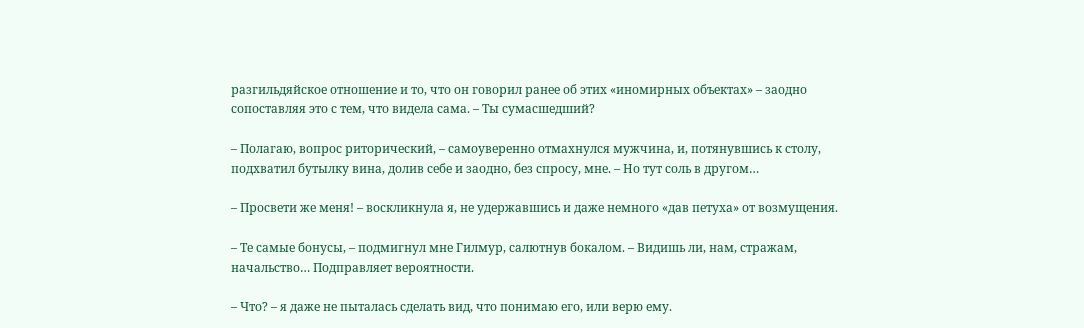разгильдяйское отношение и то, что он говорил ранее об этих «иномирных объектах» – заодно сопоставляя это с тем, что видела сама. – Ты сумасшедший?

– Полагаю, вопрос риторический, – самоуверенно отмахнулся мужчина, и, потянувшись к столу, подхватил бутылку вина, долив себе и заодно, без спросу, мне. – Но тут соль в другом…

– Просвети же меня! – воскликнула я, не удержавшись и даже немного «дав петуха» от возмущения.

– Те самые бонусы, – подмигнул мне Гилмур, салютнув бокалом. – Видишь ли, нам, стражам, начальство… Подправляет вероятности.

– Что? – я даже не пыталась сделать вид, что понимаю его, или верю ему.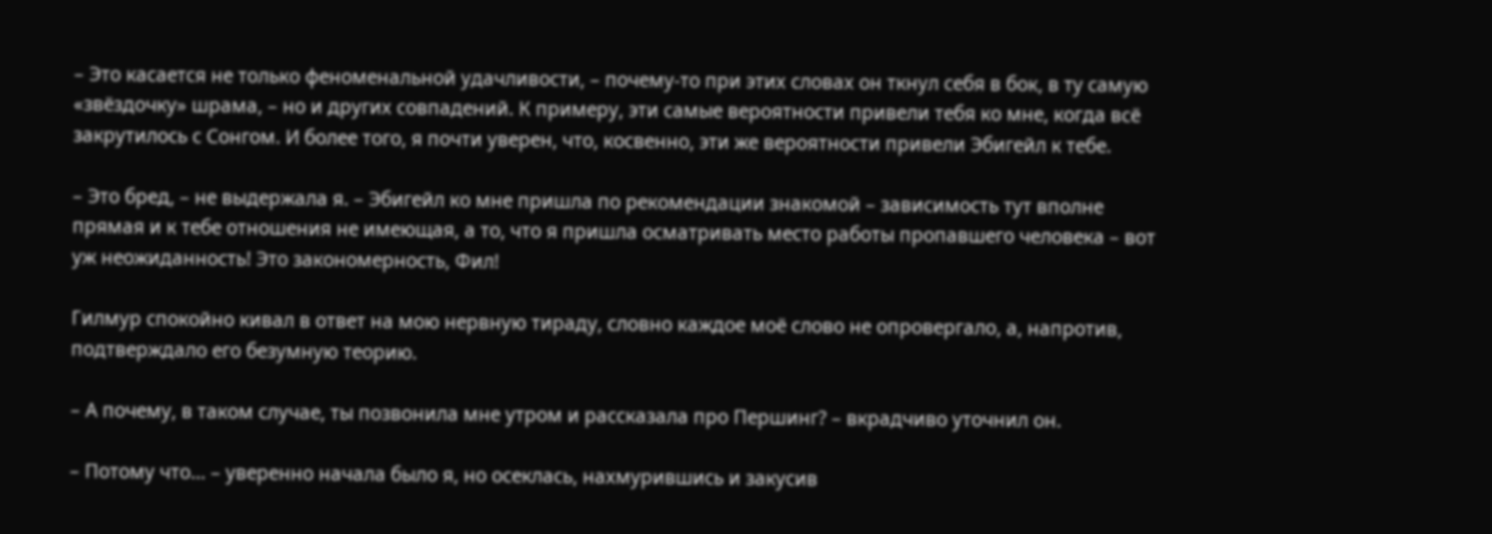– Это касается не только феноменальной удачливости, – почему-то при этих словах он ткнул себя в бок, в ту самую «звёздочку» шрама, – но и других совпадений. К примеру, эти самые вероятности привели тебя ко мне, когда всё закрутилось с Сонгом. И более того, я почти уверен, что, косвенно, эти же вероятности привели Эбигейл к тебе.

– Это бред, – не выдержала я. – Эбигейл ко мне пришла по рекомендации знакомой – зависимость тут вполне прямая и к тебе отношения не имеющая, а то, что я пришла осматривать место работы пропавшего человека – вот уж неожиданность! Это закономерность, Фил!

Гилмур спокойно кивал в ответ на мою нервную тираду, словно каждое моё слово не опровергало, а, напротив, подтверждало его безумную теорию.

– А почему, в таком случае, ты позвонила мне утром и рассказала про Першинг? – вкрадчиво уточнил он.

– Потому что… – уверенно начала было я, но осеклась, нахмурившись и закусив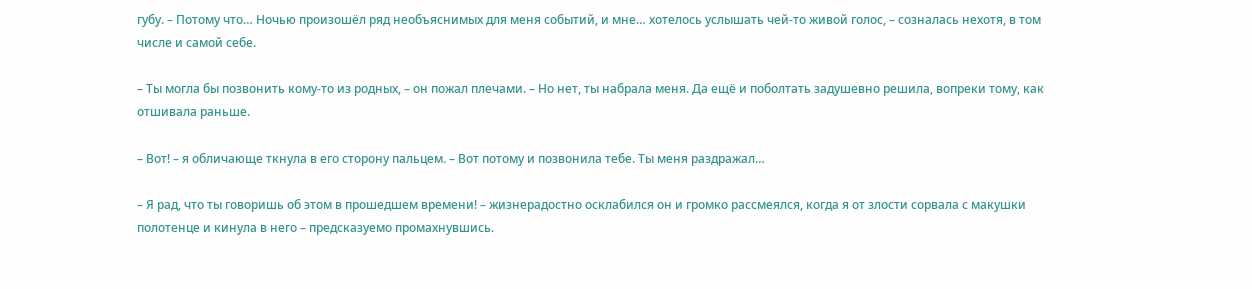губу. – Потому что… Ночью произошёл ряд необъяснимых для меня событий, и мне… хотелось услышать чей-то живой голос, – созналась нехотя, в том числе и самой себе.

– Ты могла бы позвонить кому-то из родных, – он пожал плечами. – Но нет, ты набрала меня. Да ещё и поболтать задушевно решила, вопреки тому, как отшивала раньше.

– Вот! – я обличающе ткнула в его сторону пальцем. – Вот потому и позвонила тебе. Ты меня раздражал…

– Я рад, что ты говоришь об этом в прошедшем времени! – жизнерадостно осклабился он и громко рассмеялся, когда я от злости сорвала с макушки полотенце и кинула в него – предсказуемо промахнувшись.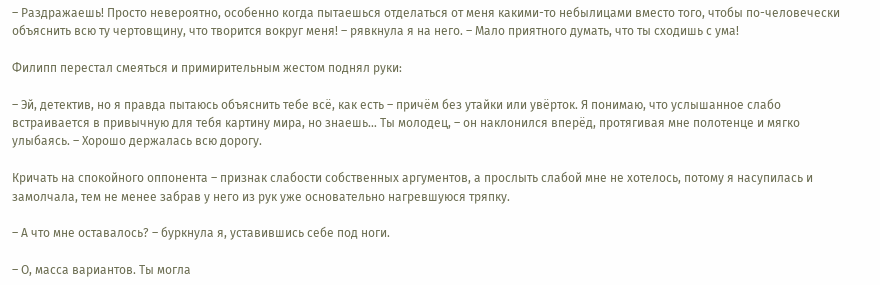– Раздражаешь! Просто невероятно, особенно когда пытаешься отделаться от меня какими-то небылицами вместо того, чтобы по-человечески объяснить всю ту чертовщину, что творится вокруг меня! – рявкнула я на него. – Мало приятного думать, что ты сходишь с ума!

Филипп перестал смеяться и примирительным жестом поднял руки:

– Эй, детектив, но я правда пытаюсь объяснить тебе всё, как есть – причём без утайки или увёрток. Я понимаю, что услышанное слабо встраивается в привычную для тебя картину мира, но знаешь… Ты молодец, – он наклонился вперёд, протягивая мне полотенце и мягко улыбаясь. – Хорошо держалась всю дорогу.

Кричать на спокойного оппонента – признак слабости собственных аргументов, а прослыть слабой мне не хотелось, потому я насупилась и замолчала, тем не менее забрав у него из рук уже основательно нагревшуюся тряпку.

– А что мне оставалось? – буркнула я, уставившись себе под ноги.

– О, масса вариантов. Ты могла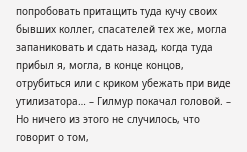попробовать притащить туда кучу своих бывших коллег, спасателей тех же, могла запаниковать и сдать назад, когда туда прибыл я, могла, в конце концов, отрубиться или с криком убежать при виде утилизатора… – Гилмур покачал головой. – Но ничего из этого не случилось, что говорит о том,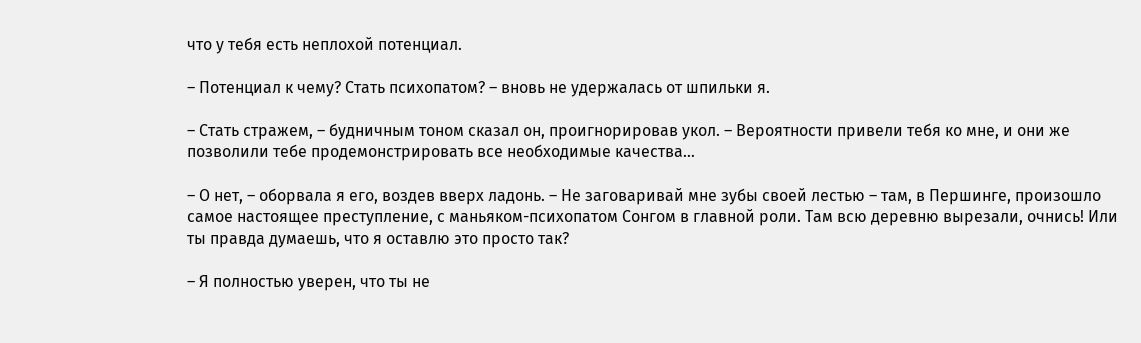что у тебя есть неплохой потенциал.

– Потенциал к чему? Стать психопатом? – вновь не удержалась от шпильки я.

– Стать стражем, – будничным тоном сказал он, проигнорировав укол. – Вероятности привели тебя ко мне, и они же позволили тебе продемонстрировать все необходимые качества…

– О нет, – оборвала я его, воздев вверх ладонь. – Не заговаривай мне зубы своей лестью – там, в Першинге, произошло самое настоящее преступление, с маньяком-психопатом Сонгом в главной роли. Там всю деревню вырезали, очнись! Или ты правда думаешь, что я оставлю это просто так?

– Я полностью уверен, что ты не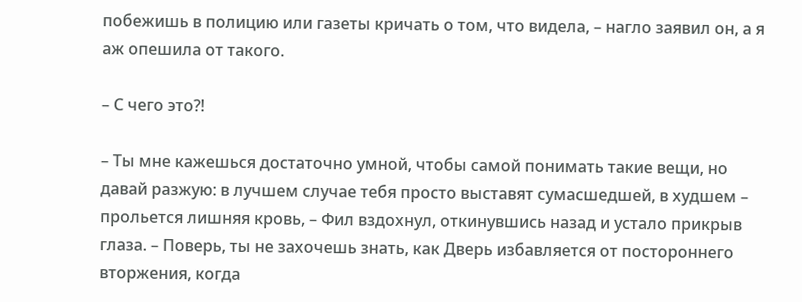побежишь в полицию или газеты кричать о том, что видела, – нагло заявил он, а я аж опешила от такого.

– С чего это⁈

– Ты мне кажешься достаточно умной, чтобы самой понимать такие вещи, но давай разжую: в лучшем случае тебя просто выставят сумасшедшей, в худшем – прольется лишняя кровь, – Фил вздохнул, откинувшись назад и устало прикрыв глаза. – Поверь, ты не захочешь знать, как Дверь избавляется от постороннего вторжения, когда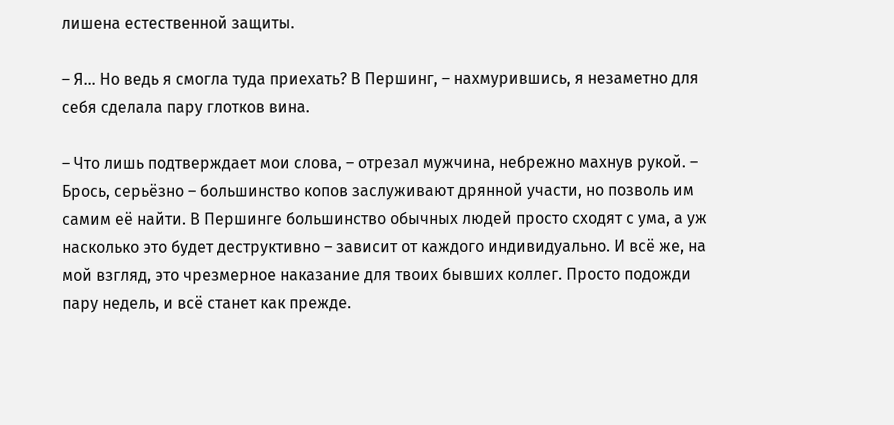лишена естественной защиты.

– Я… Но ведь я смогла туда приехать? В Першинг, – нахмурившись, я незаметно для себя сделала пару глотков вина.

– Что лишь подтверждает мои слова, – отрезал мужчина, небрежно махнув рукой. – Брось, серьёзно – большинство копов заслуживают дрянной участи, но позволь им самим её найти. В Першинге большинство обычных людей просто сходят с ума, а уж насколько это будет деструктивно – зависит от каждого индивидуально. И всё же, на мой взгляд, это чрезмерное наказание для твоих бывших коллег. Просто подожди пару недель, и всё станет как прежде.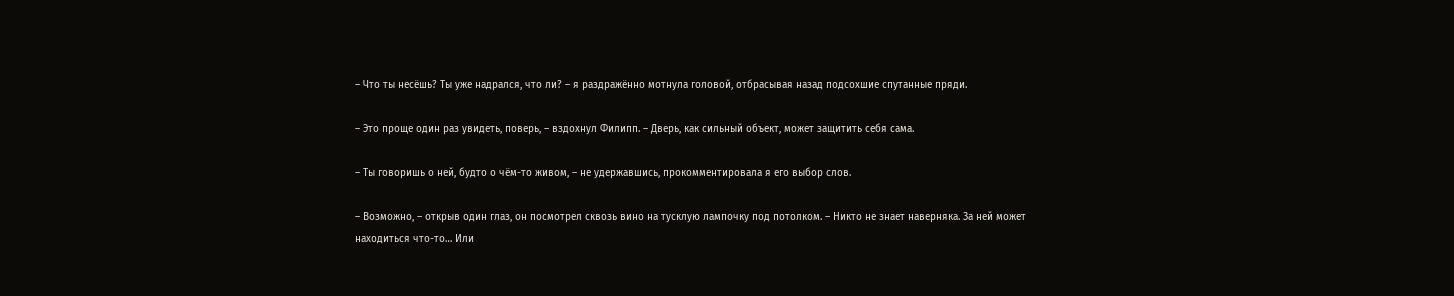– Что ты несёшь? Ты уже надрался, что ли? – я раздражённо мотнула головой, отбрасывая назад подсохшие спутанные пряди.

– Это проще один раз увидеть, поверь, – вздохнул Филипп. – Дверь, как сильный объект, может защитить себя сама.

– Ты говоришь о ней, будто о чём-то живом, – не удержавшись, прокомментировала я его выбор слов.

– Возможно, – открыв один глаз, он посмотрел сквозь вино на тусклую лампочку под потолком. – Никто не знает наверняка. За ней может находиться что-то… Или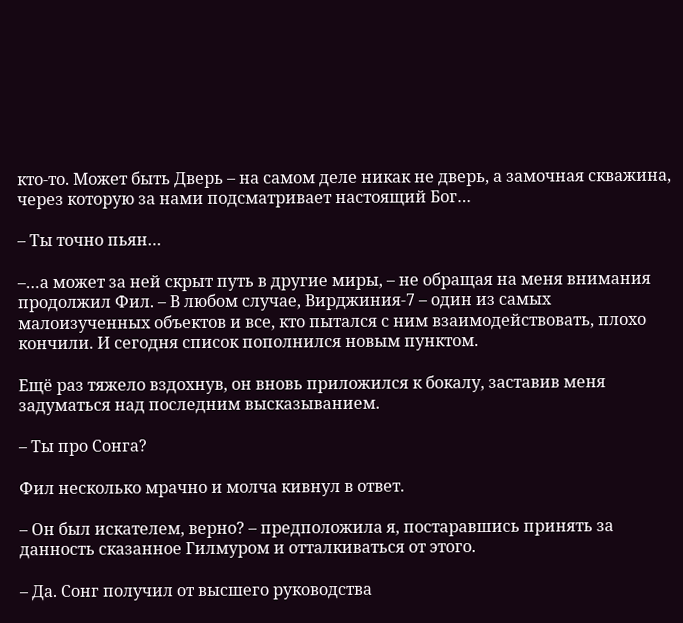кто-то. Может быть Дверь – на самом деле никак не дверь, а замочная скважина, через которую за нами подсматривает настоящий Бог…

– Ты точно пьян…

–…а может за ней скрыт путь в другие миры, – не обращая на меня внимания продолжил Фил. – В любом случае, Вирджиния-7 – один из самых малоизученных объектов и все, кто пытался с ним взаимодействовать, плохо кончили. И сегодня список пополнился новым пунктом.

Ещё раз тяжело вздохнув, он вновь приложился к бокалу, заставив меня задуматься над последним высказыванием.

– Ты про Сонга?

Фил несколько мрачно и молча кивнул в ответ.

– Он был искателем, верно? – предположила я, постаравшись принять за данность сказанное Гилмуром и отталкиваться от этого.

– Да. Сонг получил от высшего руководства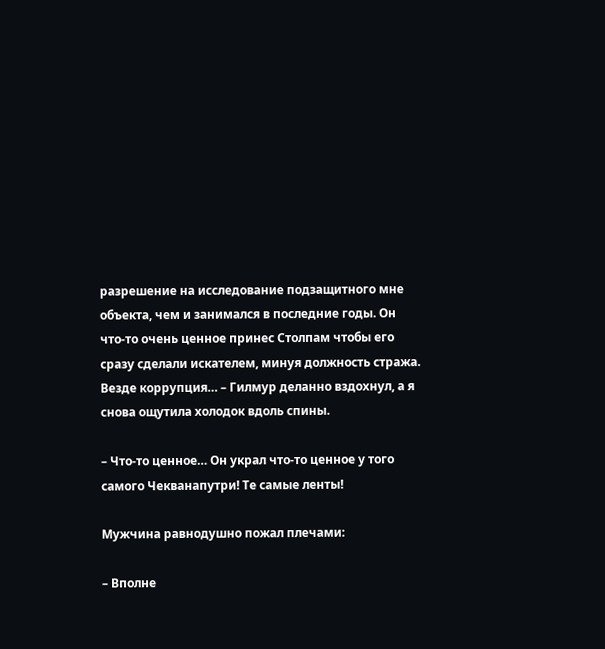разрешение на исследование подзащитного мне объекта, чем и занимался в последние годы. Он что-то очень ценное принес Столпам чтобы его сразу сделали искателем, минуя должность стража. Везде коррупция… – Гилмур деланно вздохнул, а я снова ощутила холодок вдоль спины.

– Что-то ценное… Он украл что-то ценное у того самого Чекванапутри! Те самые ленты!

Мужчина равнодушно пожал плечами:

– Вполне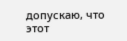допускаю, что этот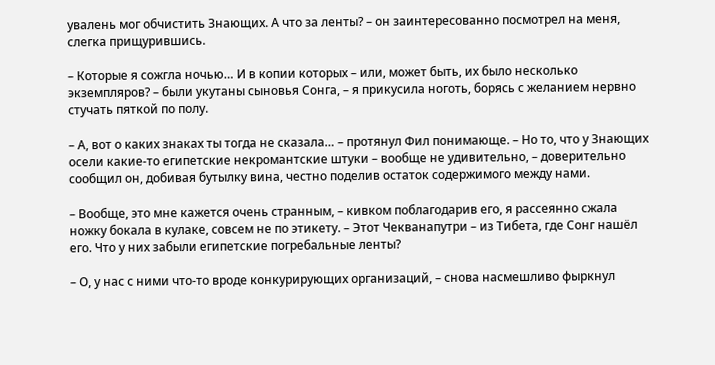увалень мог обчистить Знающих. А что за ленты? – он заинтересованно посмотрел на меня, слегка прищурившись.

– Которые я сожгла ночью… И в копии которых – или, может быть, их было несколько экземпляров? – были укутаны сыновья Сонга, – я прикусила ноготь, борясь с желанием нервно стучать пяткой по полу.

– А, вот о каких знаках ты тогда не сказала… – протянул Фил понимающе. – Но то, что у Знающих осели какие-то египетские некромантские штуки – вообще не удивительно, – доверительно сообщил он, добивая бутылку вина, честно поделив остаток содержимого между нами.

– Вообще, это мне кажется очень странным, – кивком поблагодарив его, я рассеянно сжала ножку бокала в кулаке, совсем не по этикету. – Этот Чекванапутри – из Тибета, где Сонг нашёл его. Что у них забыли египетские погребальные ленты?

– О, у нас с ними что-то вроде конкурирующих организаций, – снова насмешливо фыркнул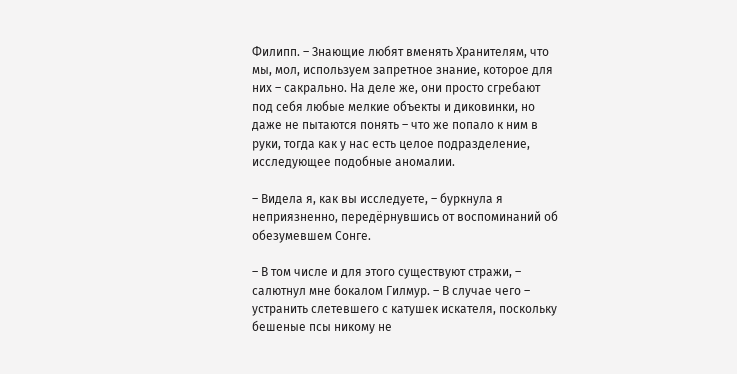Филипп. – Знающие любят вменять Хранителям, что мы, мол, используем запретное знание, которое для них – сакрально. На деле же, они просто сгребают под себя любые мелкие объекты и диковинки, но даже не пытаются понять – что же попало к ним в руки, тогда как у нас есть целое подразделение, исследующее подобные аномалии.

– Видела я, как вы исследуете, – буркнула я неприязненно, передёрнувшись от воспоминаний об обезумевшем Сонге.

– В том числе и для этого существуют стражи, – салютнул мне бокалом Гилмур. – В случае чего – устранить слетевшего с катушек искателя, поскольку бешеные псы никому не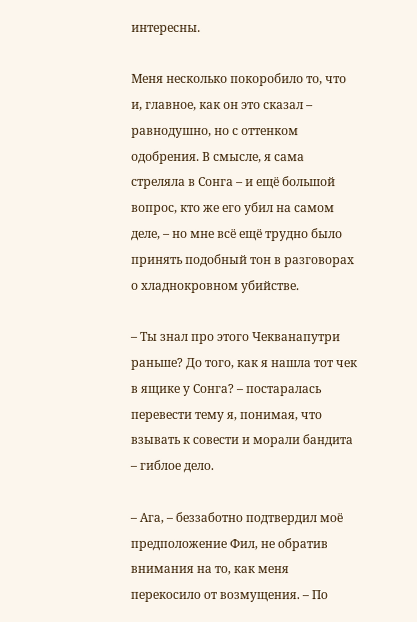интересны.

Меня несколько покоробило то, что и, главное, как он это сказал – равнодушно, но с оттенком одобрения. В смысле, я сама стреляла в Сонга – и ещё большой вопрос, кто же его убил на самом деле, – но мне всё ещё трудно было принять подобный тон в разговорах о хладнокровном убийстве.

– Ты знал про этого Чекванапутри раньше? До того, как я нашла тот чек в ящике у Сонга? – постаралась перевести тему я, понимая, что взывать к совести и морали бандита – гиблое дело.

– Ага, – беззаботно подтвердил моё предположение Фил, не обратив внимания на то, как меня перекосило от возмущения. – По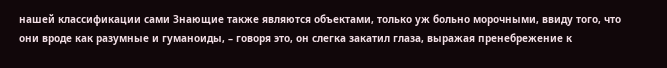нашей классификации сами Знающие также являются объектами, только уж больно морочными, ввиду того, что они вроде как разумные и гуманоиды, – говоря это, он слегка закатил глаза, выражая пренебрежение к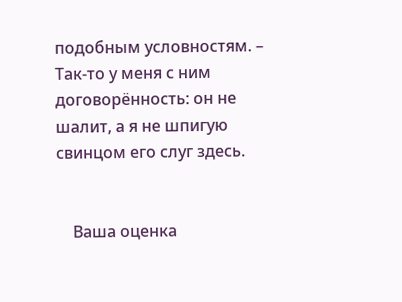подобным условностям. – Так-то у меня с ним договорённость: он не шалит, а я не шпигую свинцом его слуг здесь.


    Ваша оценка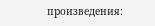произведения: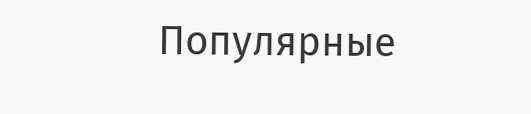Популярные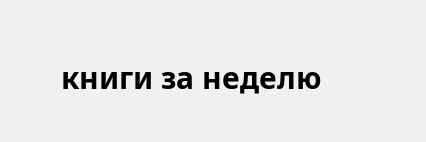книги за неделю